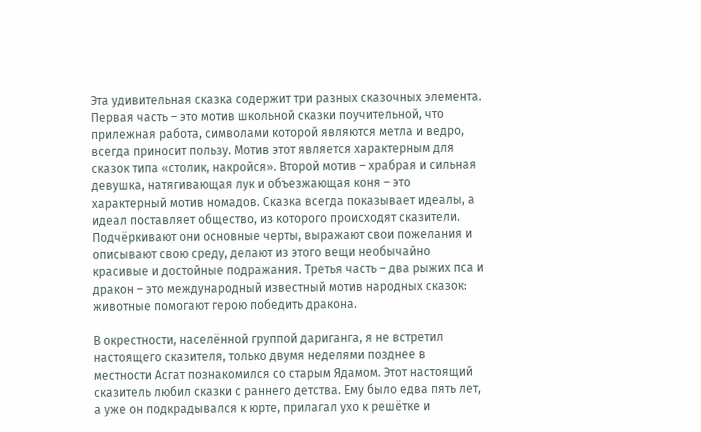Эта удивительная сказка содержит три разных сказочных элемента. Первая часть – это мотив школьной сказки поучительной, что прилежная работа, символами которой являются метла и ведро, всегда приносит пользу. Мотив этот является характерным для сказок типа «столик, накройся». Второй мотив – храбрая и сильная девушка, натягивающая лук и объезжающая коня – это характерный мотив номадов. Сказка всегда показывает идеалы, а идеал поставляет общество, из которого происходят сказители. Подчёркивают они основные черты, выражают свои пожелания и описывают свою среду, делают из этого вещи необычайно красивые и достойные подражания. Третья часть – два рыжих пса и дракон – это международный известный мотив народных сказок: животные помогают герою победить дракона.

В окрестности, населённой группой дариганга, я не встретил настоящего сказителя, только двумя неделями позднее в местности Асгат познакомился со старым Ядамом. Этот настоящий сказитель любил сказки с раннего детства. Ему было едва пять лет, а уже он подкрадывался к юрте, прилагал ухо к решётке и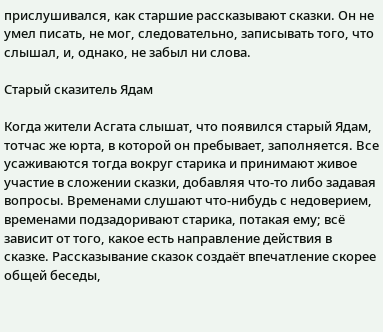прислушивался, как старшие рассказывают сказки. Он не умел писать, не мог, следовательно, записывать того, что слышал, и, однако, не забыл ни слова.

Старый сказитель Ядам

Когда жители Асгата слышат, что появился старый Ядам, тотчас же юрта, в которой он пребывает, заполняется. Все усаживаются тогда вокруг старика и принимают живое участие в сложении сказки, добавляя что-то либо задавая вопросы. Временами слушают что-нибудь с недоверием, временами подзадоривают старика, потакая ему; всё зависит от того, какое есть направление действия в сказке. Рассказывание сказок создаёт впечатление скорее общей беседы,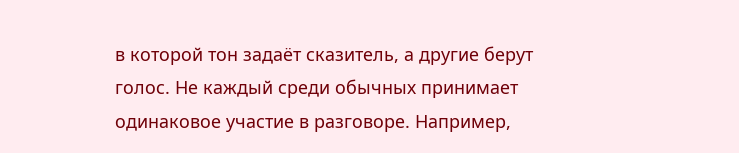в которой тон задаёт сказитель, а другие берут голос. Не каждый среди обычных принимает одинаковое участие в разговоре. Например,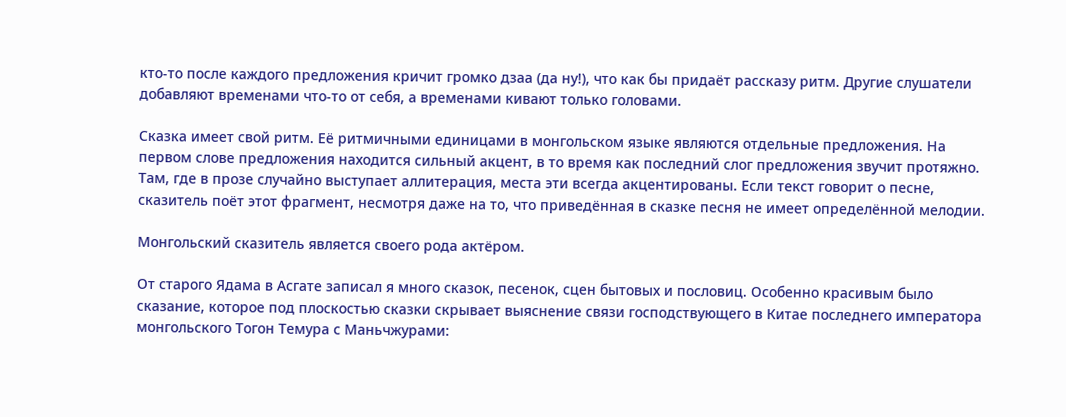кто-то после каждого предложения кричит громко дзаа (да ну!), что как бы придаёт рассказу ритм. Другие слушатели добавляют временами что-то от себя, а временами кивают только головами.

Сказка имеет свой ритм. Её ритмичными единицами в монгольском языке являются отдельные предложения. На первом слове предложения находится сильный акцент, в то время как последний слог предложения звучит протяжно. Там, где в прозе случайно выступает аллитерация, места эти всегда акцентированы. Если текст говорит о песне, сказитель поёт этот фрагмент, несмотря даже на то, что приведённая в сказке песня не имеет определённой мелодии.

Монгольский сказитель является своего рода актёром.

От старого Ядама в Асгате записал я много сказок, песенок, сцен бытовых и пословиц. Особенно красивым было сказание, которое под плоскостью сказки скрывает выяснение связи господствующего в Китае последнего императора монгольского Тогон Темура с Маньчжурами: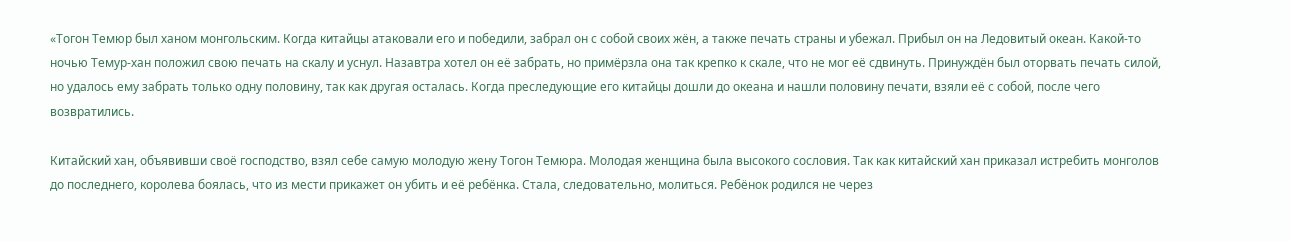«Тогон Темюр был ханом монгольским. Когда китайцы атаковали его и победили, забрал он с собой своих жён, а также печать страны и убежал. Прибыл он на Ледовитый океан. Какой-то ночью Темур-хан положил свою печать на скалу и уснул. Назавтра хотел он её забрать, но примёрзла она так крепко к скале, что не мог её сдвинуть. Принуждён был оторвать печать силой, но удалось ему забрать только одну половину, так как другая осталась. Когда преследующие его китайцы дошли до океана и нашли половину печати, взяли её с собой, после чего возвратились.

Китайский хан, объявивши своё господство, взял себе самую молодую жену Тогон Темюра. Молодая женщина была высокого сословия. Так как китайский хан приказал истребить монголов до последнего, королева боялась, что из мести прикажет он убить и её ребёнка. Стала, следовательно, молиться. Ребёнок родился не через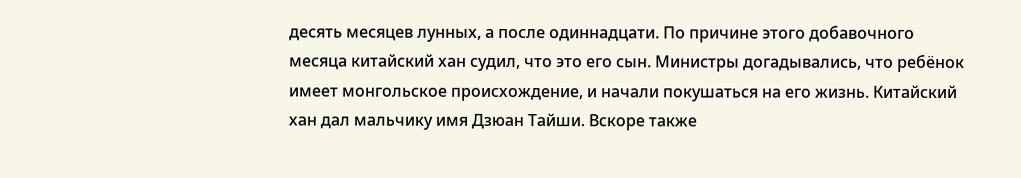десять месяцев лунных, а после одиннадцати. По причине этого добавочного месяца китайский хан судил, что это его сын. Министры догадывались, что ребёнок имеет монгольское происхождение, и начали покушаться на его жизнь. Китайский хан дал мальчику имя Дзюан Тайши. Вскоре также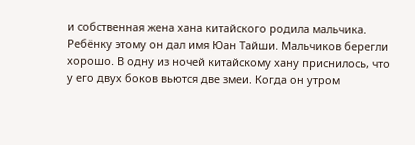и собственная жена хана китайского родила мальчика. Ребёнку этому он дал имя Юан Тайши. Мальчиков берегли хорошо. В одну из ночей китайскому хану приснилось, что у его двух боков вьются две змеи. Когда он утром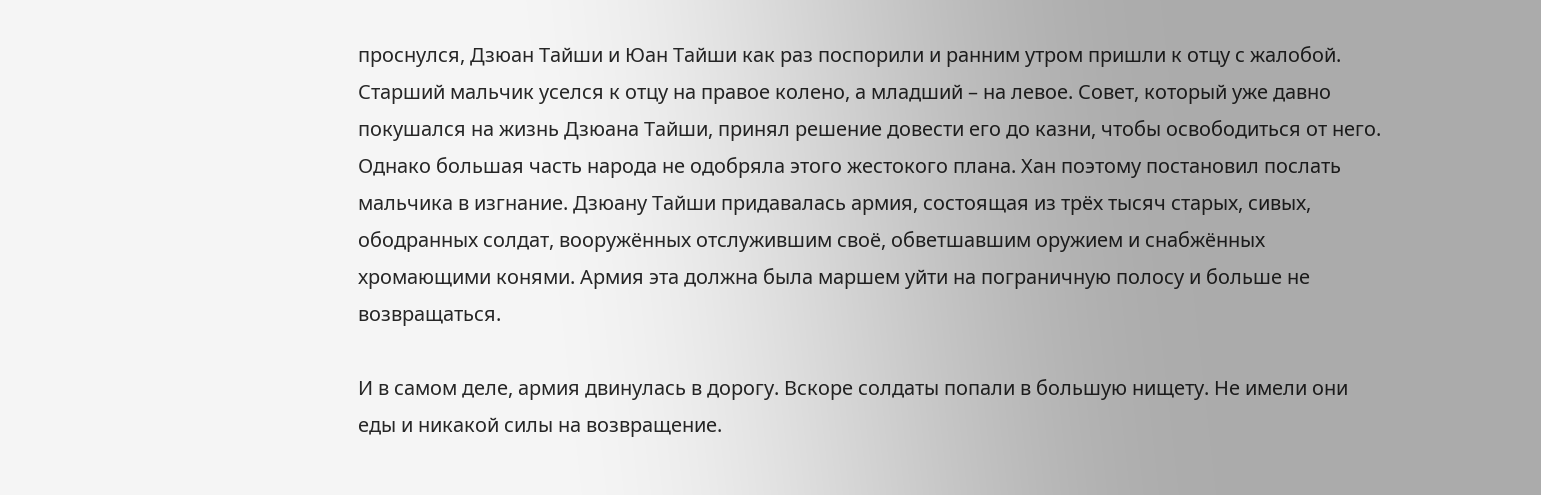проснулся, Дзюан Тайши и Юан Тайши как раз поспорили и ранним утром пришли к отцу с жалобой. Старший мальчик уселся к отцу на правое колено, а младший – на левое. Совет, который уже давно покушался на жизнь Дзюана Тайши, принял решение довести его до казни, чтобы освободиться от него. Однако большая часть народа не одобряла этого жестокого плана. Хан поэтому постановил послать мальчика в изгнание. Дзюану Тайши придавалась армия, состоящая из трёх тысяч старых, сивых, ободранных солдат, вооружённых отслужившим своё, обветшавшим оружием и снабжённых хромающими конями. Армия эта должна была маршем уйти на пограничную полосу и больше не возвращаться.

И в самом деле, армия двинулась в дорогу. Вскоре солдаты попали в большую нищету. Не имели они еды и никакой силы на возвращение.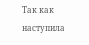Так как наступила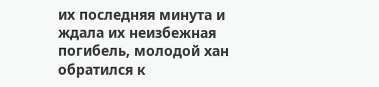их последняя минута и ждала их неизбежная погибель, молодой хан обратился к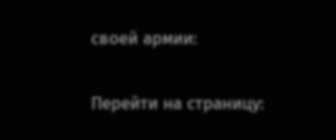своей армии:

Перейти на страницу: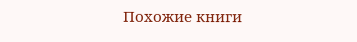Похожие книги